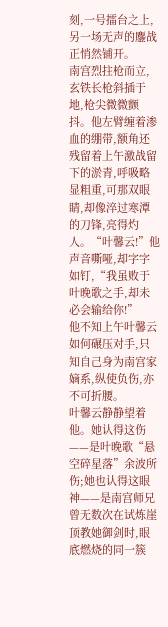刻,一号擂台之上,另一场无声的鏖战正悄然铺开。
南宫烈拄枪而立,玄铁长枪斜插于地,枪尖微微颤抖。他左臂缠着渗血的绷带,额角还残留着上午激战留下的淤青,呼吸略显粗重,可那双眼睛,却像淬过寒潭的刀锋,亮得灼人。“叶馨云!”他声音嘶哑,却字字如钉,“我虽败于叶晚歌之手,却未必会输给你!”
他不知上午叶馨云如何碾压对手,只知自己身为南宫家嫡系,纵使负伤,亦不可折腰。
叶馨云静静望着他。她认得这伤——是叶晚歌“悬空碎星落”余波所伤;她也认得这眼神——是南宫师兄曾无数次在试炼崖顶教她御剑时,眼底燃烧的同一簇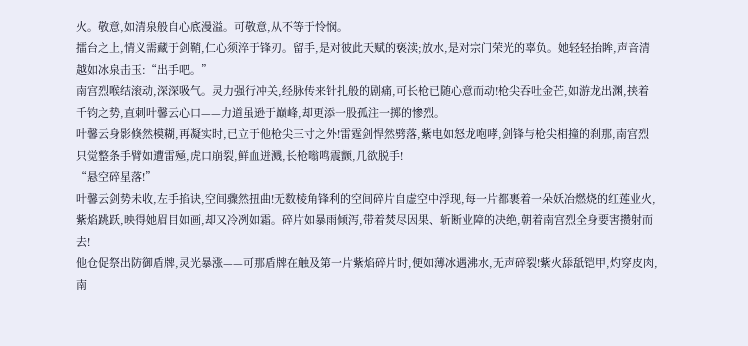火。敬意,如清泉般自心底漫溢。可敬意,从不等于怜悯。
擂台之上,情义需藏于剑鞘,仁心须淬于锋刃。留手,是对彼此天赋的亵渎;放水,是对宗门荣光的辜负。她轻轻抬眸,声音清越如冰泉击玉:“出手吧。”
南宫烈喉结滚动,深深吸气。灵力强行冲关,经脉传来针扎般的剧痛,可长枪已随心意而动!枪尖吞吐金芒,如游龙出渊,挟着千钧之势,直刺叶馨云心口——力道虽逊于巅峰,却更添一股孤注一掷的惨烈。
叶馨云身影倏然模糊,再凝实时,已立于他枪尖三寸之外!雷霆剑悍然劈落,紫电如怒龙咆哮,剑锋与枪尖相撞的刹那,南宫烈只觉整条手臂如遭雷殛,虎口崩裂,鲜血迸溅,长枪嗡鸣震颤,几欲脱手!
“悬空碎星落!”
叶馨云剑势未收,左手掐诀,空间骤然扭曲!无数棱角锋利的空间碎片自虚空中浮现,每一片都裹着一朵妖冶燃烧的红莲业火,紫焰跳跃,映得她眉目如画,却又冷冽如霜。碎片如暴雨倾泻,带着焚尽因果、斩断业障的决绝,朝着南宫烈全身要害攒射而去!
他仓促祭出防御盾牌,灵光暴涨——可那盾牌在触及第一片紫焰碎片时,便如薄冰遇沸水,无声碎裂!紫火舔舐铠甲,灼穿皮肉,南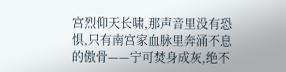宫烈仰天长啸,那声音里没有恐惧,只有南宫家血脉里奔涌不息的傲骨——宁可焚身成灰,绝不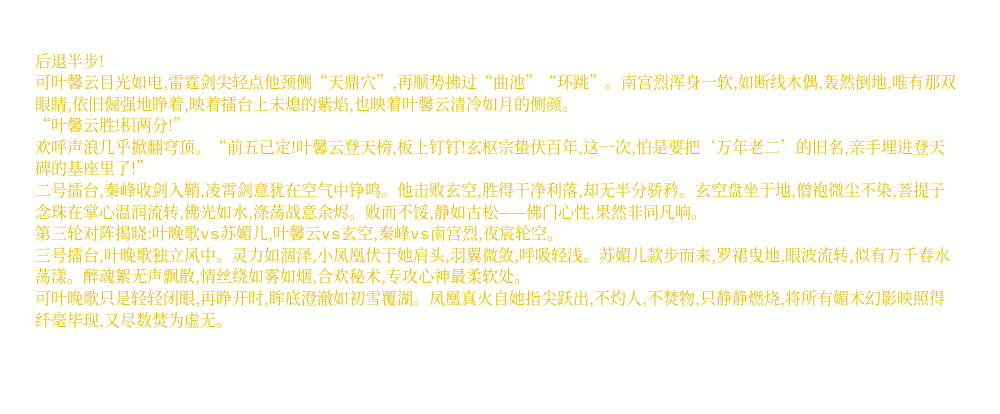后退半步!
可叶馨云目光如电,雷霆剑尖轻点他颈侧“天鼎穴”,再顺势拂过“曲池”“环跳”。南宫烈浑身一软,如断线木偶,轰然倒地,唯有那双眼睛,依旧倔强地睁着,映着擂台上未熄的紫焰,也映着叶馨云清冷如月的侧颜。
“叶馨云胜!积两分!”
欢呼声浪几乎掀翻穹顶。“前五已定!叶馨云登天榜,板上钉钉!玄枢宗蛰伏百年,这一次,怕是要把‘万年老二’的旧名,亲手埋进登天碑的基座里了!”
二号擂台,秦峰收剑入鞘,凌霄剑意犹在空气中铮鸣。他击败玄空,胜得干净利落,却无半分骄矜。玄空盘坐于地,僧袍微尘不染,菩提子念珠在掌心温润流转,佛光如水,涤荡战意余烬。败而不馁,静如古松——佛门心性,果然非同凡响。
第三轮对阵揭晓:叶晚歌vs苏媚儿,叶馨云vs玄空,秦峰vs南宫烈,夜宸轮空。
三号擂台,叶晚歌独立风中。灵力如涸泽,小凤凰伏于她肩头,羽翼微敛,呼吸轻浅。苏媚儿款步而来,罗裙曳地,眼波流转,似有万千春水荡漾。醉魂絮无声飘散,情丝绕如雾如烟,合欢秘术,专攻心神最柔软处。
可叶晚歌只是轻轻闭眼,再睁开时,眸底澄澈如初雪覆湖。凤凰真火自她指尖跃出,不灼人,不焚物,只静静燃烧,将所有媚术幻影映照得纤毫毕现,又尽数焚为虚无。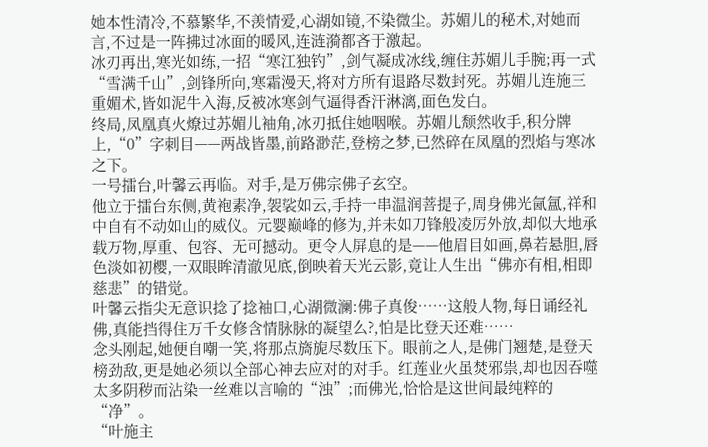她本性清冷,不慕繁华,不羡情爱,心湖如镜,不染微尘。苏媚儿的秘术,对她而言,不过是一阵拂过冰面的暖风,连涟漪都吝于激起。
冰刃再出,寒光如练,一招“寒江独钓”,剑气凝成冰线,缠住苏媚儿手腕;再一式“雪满千山”,剑锋所向,寒霜漫天,将对方所有退路尽数封死。苏媚儿连施三重媚术,皆如泥牛入海,反被冰寒剑气逼得香汗淋漓,面色发白。
终局,凤凰真火燎过苏媚儿袖角,冰刃抵住她咽喉。苏媚儿颓然收手,积分牌上,“0”字刺目——两战皆墨,前路渺茫,登榜之梦,已然碎在凤凰的烈焰与寒冰之下。
一号擂台,叶馨云再临。对手,是万佛宗佛子玄空。
他立于擂台东侧,黄袍素净,袈裟如云,手持一串温润菩提子,周身佛光氤氲,祥和中自有不动如山的威仪。元婴巅峰的修为,并未如刀锋般凌厉外放,却似大地承载万物,厚重、包容、无可撼动。更令人屏息的是——他眉目如画,鼻若悬胆,唇色淡如初樱,一双眼眸清澈见底,倒映着天光云影,竟让人生出“佛亦有相,相即慈悲”的错觉。
叶馨云指尖无意识捻了捻袖口,心湖微澜:佛子真俊……这般人物,每日诵经礼佛,真能挡得住万千女修含情脉脉的凝望么?,怕是比登天还难……
念头刚起,她便自嘲一笑,将那点旖旎尽数压下。眼前之人,是佛门翘楚,是登天榜劲敌,更是她必须以全部心神去应对的对手。红莲业火虽焚邪祟,却也因吞噬太多阴秽而沾染一丝难以言喻的“浊”;而佛光,恰恰是这世间最纯粹的“净”。
“叶施主